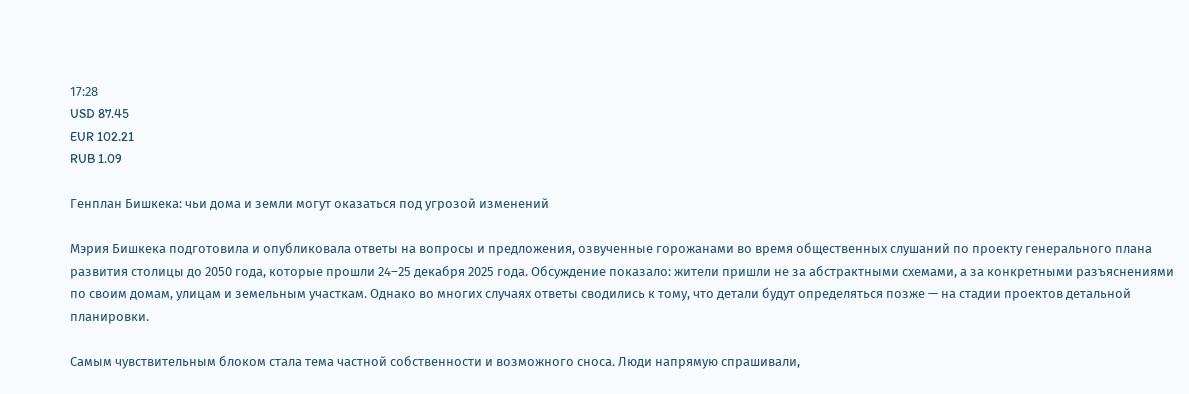17:28
USD 87.45
EUR 102.21
RUB 1.09

Генплан Бишкека: чьи дома и земли могут оказаться под угрозой изменений

Мэрия Бишкека подготовила и опубликовала ответы на вопросы и предложения, озвученные горожанами во время общественных слушаний по проекту генерального плана развития столицы до 2050 года, которые прошли 24–25 декабря 2025 года. Обсуждение показало: жители пришли не за абстрактными схемами, а за конкретными разъяснениями по своим домам, улицам и земельным участкам. Однако во многих случаях ответы сводились к тому, что детали будут определяться позже — на стадии проектов детальной планировки.

Самым чувствительным блоком стала тема частной собственности и возможного сноса. Люди напрямую спрашивали,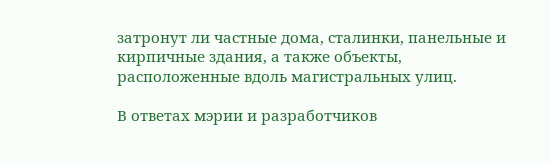затронут ли частные дома, сталинки, панельные и кирпичные здания, а также объекты, расположенные вдоль магистральных улиц.

В ответах мэрии и разработчиков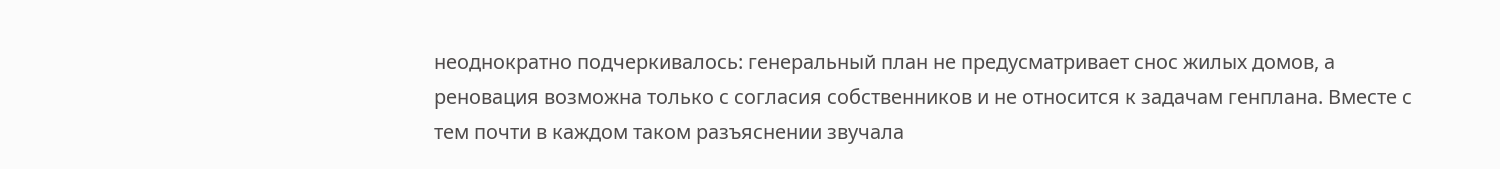неоднократно подчеркивалось: генеральный план не предусматривает снос жилых домов, а реновация возможна только с согласия собственников и не относится к задачам генплана. Вместе с тем почти в каждом таком разъяснении звучала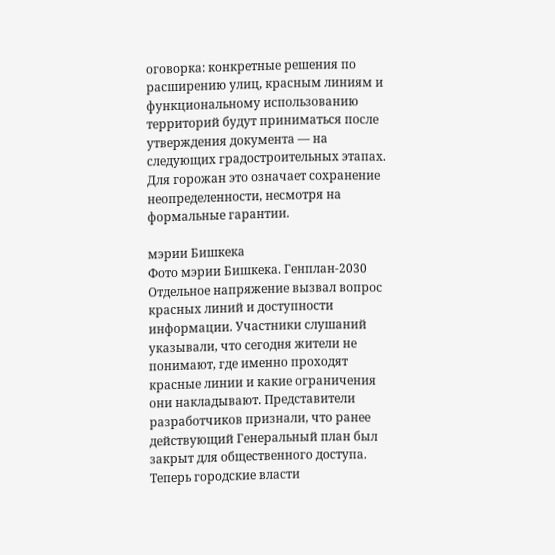оговорка: конкретные решения по расширению улиц, красным линиям и функциональному использованию территорий будут приниматься после утверждения документа — на следующих градостроительных этапах. Для горожан это означает сохранение неопределенности, несмотря на формальные гарантии.

мэрии Бишкека
Фото мэрии Бишкека. Генплан-2030
Отдельное напряжение вызвал вопрос красных линий и доступности информации. Участники слушаний указывали, что сегодня жители не понимают, где именно проходят красные линии и какие ограничения они накладывают. Представители разработчиков признали, что ранее действующий Генеральный план был закрыт для общественного доступа. Теперь городские власти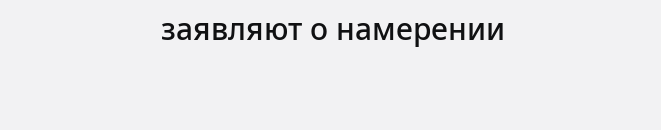заявляют о намерении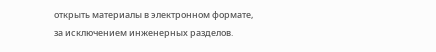открыть материалы в электронном формате, за исключением инженерных разделов.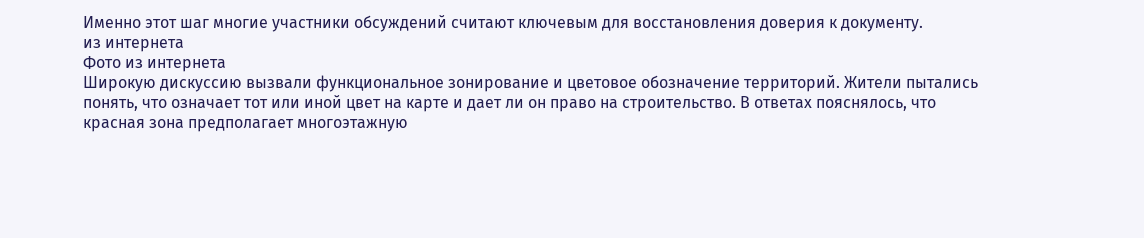Именно этот шаг многие участники обсуждений считают ключевым для восстановления доверия к документу.
из интернета
Фото из интернета
Широкую дискуссию вызвали функциональное зонирование и цветовое обозначение территорий. Жители пытались понять, что означает тот или иной цвет на карте и дает ли он право на строительство. В ответах пояснялось, что красная зона предполагает многоэтажную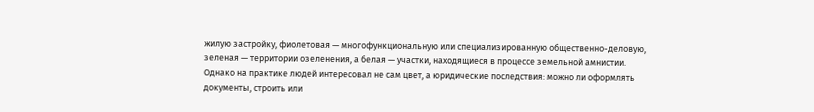жилую застройку, фиолетовая — многофункциональную или специализированную общественно-деловую, зеленая — территории озеленения, а белая — участки, находящиеся в процессе земельной амнистии. Однако на практике людей интересовал не сам цвет, а юридические последствия: можно ли оформлять документы, строить или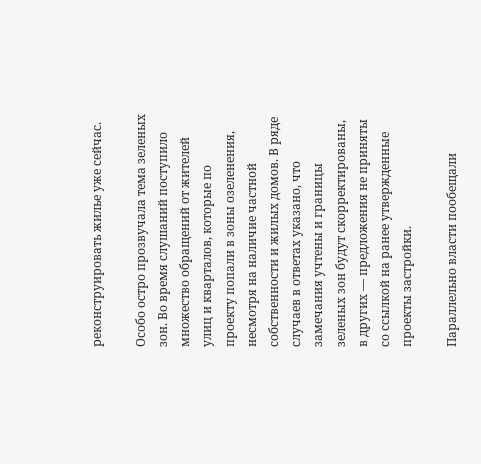реконструировать жилье уже сейчас.

Особо остро прозвучала тема зеленых зон. Во время слушаний поступило множество обращений от жителей улиц и кварталов, которые по проекту попали в зоны озеленения, несмотря на наличие частной собственности и жилых домов. В ряде случаев в ответах указано, что замечания учтены и границы зеленых зон будут скорректированы, в других — предложения не приняты со ссылкой на ранее утвержденные проекты застройки.

Параллельно власти пообещали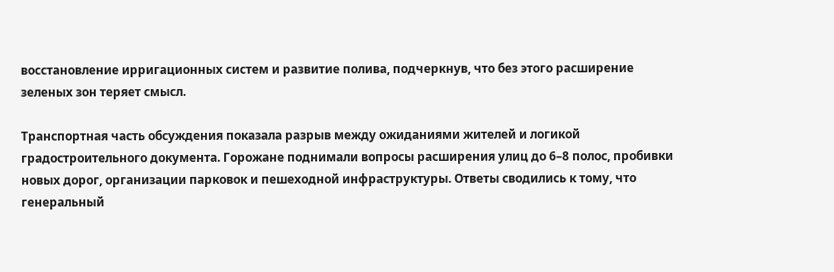восстановление ирригационных систем и развитие полива, подчеркнув, что без этого расширение зеленых зон теряет смысл.

Транспортная часть обсуждения показала разрыв между ожиданиями жителей и логикой градостроительного документа. Горожане поднимали вопросы расширения улиц до 6–8 полос, пробивки новых дорог, организации парковок и пешеходной инфраструктуры. Ответы сводились к тому, что генеральный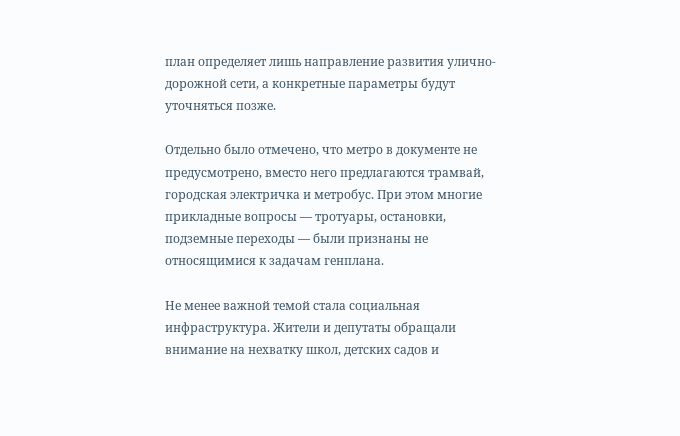план определяет лишь направление развития улично-дорожной сети, а конкретные параметры будут уточняться позже.

Отдельно было отмечено, что метро в документе не предусмотрено, вместо него предлагаются трамвай, городская электричка и метробус. При этом многие прикладные вопросы — тротуары, остановки, подземные переходы — были признаны не относящимися к задачам генплана.

Не менее важной темой стала социальная инфраструктура. Жители и депутаты обращали внимание на нехватку школ, детских садов и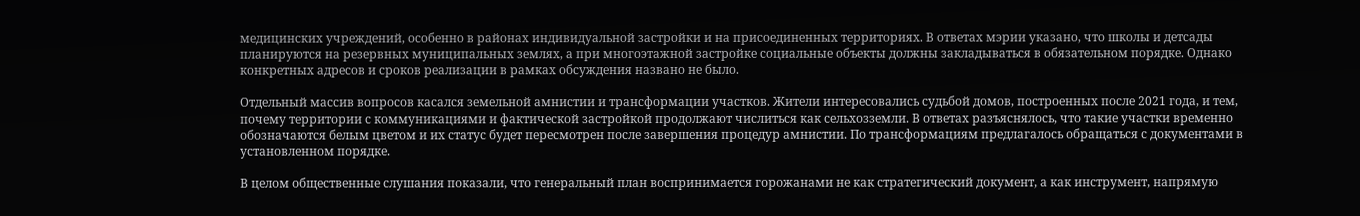медицинских учреждений, особенно в районах индивидуальной застройки и на присоединенных территориях. В ответах мэрии указано, что школы и детсады планируются на резервных муниципальных землях, а при многоэтажной застройке социальные объекты должны закладываться в обязательном порядке. Однако конкретных адресов и сроков реализации в рамках обсуждения названо не было.

Отдельный массив вопросов касался земельной амнистии и трансформации участков. Жители интересовались судьбой домов, построенных после 2021 года, и тем, почему территории с коммуникациями и фактической застройкой продолжают числиться как сельхозземли. В ответах разъяснялось, что такие участки временно обозначаются белым цветом и их статус будет пересмотрен после завершения процедур амнистии. По трансформациям предлагалось обращаться с документами в установленном порядке.

В целом общественные слушания показали, что генеральный план воспринимается горожанами не как стратегический документ, а как инструмент, напрямую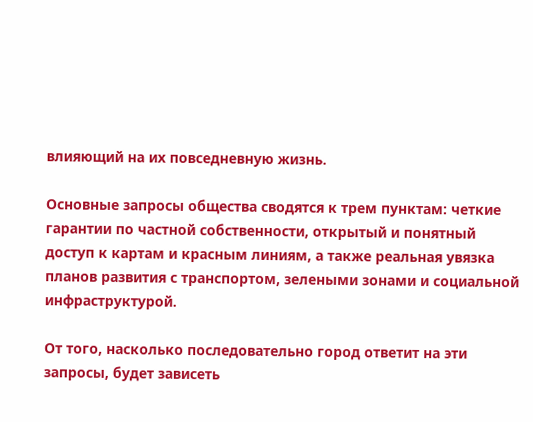влияющий на их повседневную жизнь.

Основные запросы общества сводятся к трем пунктам: четкие гарантии по частной собственности, открытый и понятный доступ к картам и красным линиям, а также реальная увязка планов развития с транспортом, зелеными зонами и социальной инфраструктурой.

От того, насколько последовательно город ответит на эти запросы, будет зависеть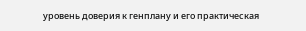уровень доверия к генплану и его практическая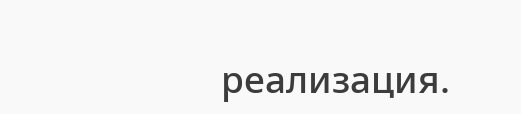реализация.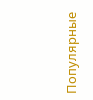Популярные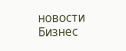новости
Бизнес